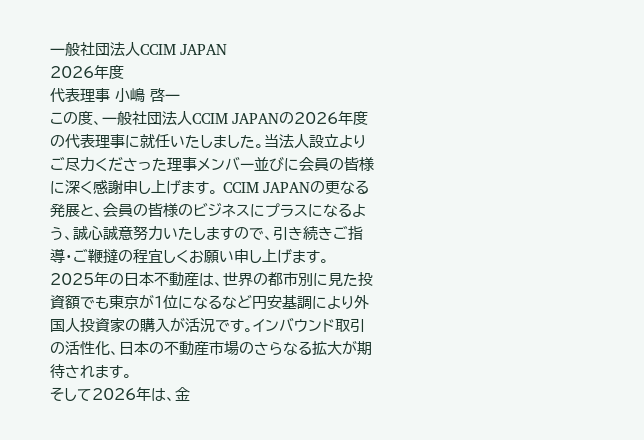一般社団法人CCIM JAPAN
2026年度
代表理事 小嶋 啓一
この度、一般社団法人CCIM JAPANの2026年度の代表理事に就任いたしました。当法人設立よりご尽力くださった理事メンバー並びに会員の皆様に深く感謝申し上げます。 CCIM JAPANの更なる発展と、会員の皆様のビジネスにプラスになるよう、誠心誠意努力いたしますので、引き続きご指導・ご鞭撻の程宜しくお願い申し上げます。
2025年の日本不動産は、世界の都市別に見た投資額でも東京が1位になるなど円安基調により外国人投資家の購入が活況です。インバウンド取引の活性化、日本の不動産市場のさらなる拡大が期待されます。
そして2026年は、金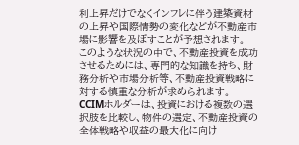利上昇だけでなくインフレに伴う建築資材の上昇や国際情勢の変化などが不動産市場に影響を及ぼすことが予想されます。
このような状況の中で、不動産投資を成功させるためには、専門的な知識を持ち、財務分析や市場分析等、不動産投資戦略に対する慎重な分析が求められます。
CCIMホルダーは、投資における複数の選択肢を比較し、物件の選定、不動産投資の全体戦略や収益の最大化に向け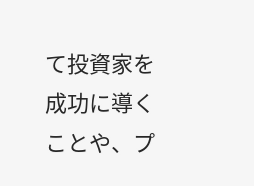て投資家を成功に導くことや、プ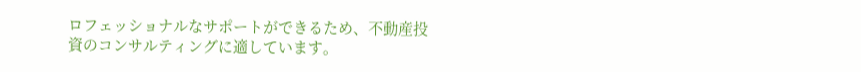ロフェッショナルなサポートができるため、不動産投資のコンサルティングに適しています。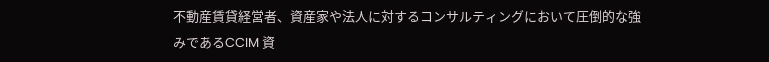不動産賃貸経営者、資産家や法人に対するコンサルティングにおいて圧倒的な強みであるCCIM 資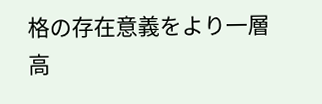格の存在意義をより一層高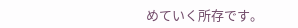めていく所存です。